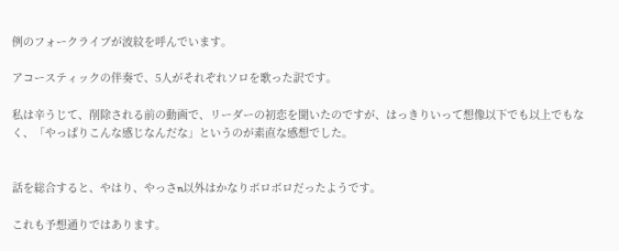例のフォークライブが波紋を呼んでいます。

アコースティックの伴奏で、5人がそれぞれソロを歌った訳です。

私は辛うじて、削除される前の動画で、リーダーの初恋を聞いたのですが、はっきりいって想像以下でも以上でもなく、「やっぱりこんな感じなんだな」というのが素直な感想でした。


話を総合すると、やはり、やっさn以外はかなりボロボロだったようです。

これも予想通りではあります。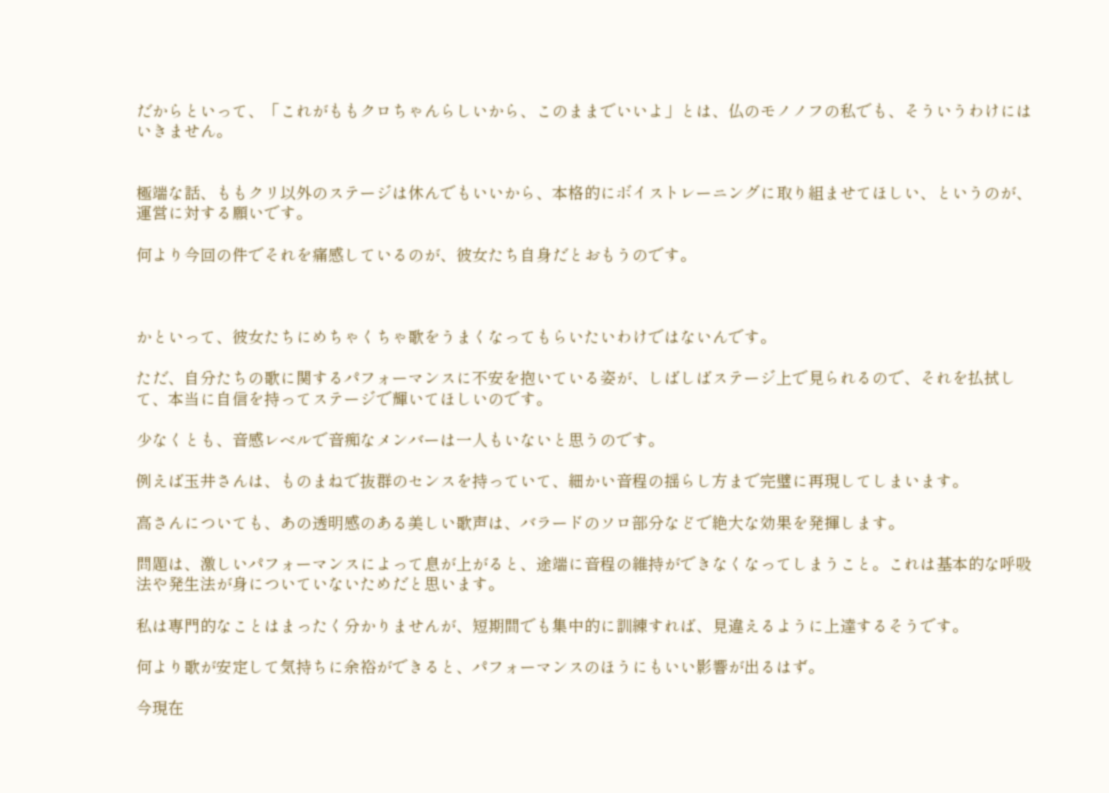だからといって、「これがももクロちゃんらしいから、このままでいいよ」とは、仏のモノノフの私でも、そういうわけにはいきません。


極端な話、ももクリ以外のステージは休んでもいいから、本格的にボイストレーニングに取り組ませてほしい、というのが、運営に対する願いです。

何より今回の件でそれを痛感しているのが、彼女たち自身だとおもうのです。



かといって、彼女たちにめちゃくちゃ歌をうまくなってもらいたいわけではないんです。

ただ、自分たちの歌に関するパフォーマンスに不安を抱いている姿が、しばしばステージ上で見られるので、それを払拭して、本当に自信を持ってステージで輝いてほしいのです。

少なくとも、音感レベルで音痴なメンバーは一人もいないと思うのです。

例えば玉井さんは、ものまねで抜群のセンスを持っていて、細かい音程の揺らし方まで完璧に再現してしまいます。

高さんについても、あの透明感のある美しい歌声は、バラードのソロ部分などで絶大な効果を発揮します。

問題は、激しいパフォーマンスによって息が上がると、途端に音程の維持ができなくなってしまうこと。これは基本的な呼吸法や発生法が身についていないためだと思います。

私は専門的なことはまったく分かりませんが、短期間でも集中的に訓練すれば、見違えるように上達するそうです。

何より歌が安定して気持ちに余裕ができると、パフォーマンスのほうにもいい影響が出るはず。

今現在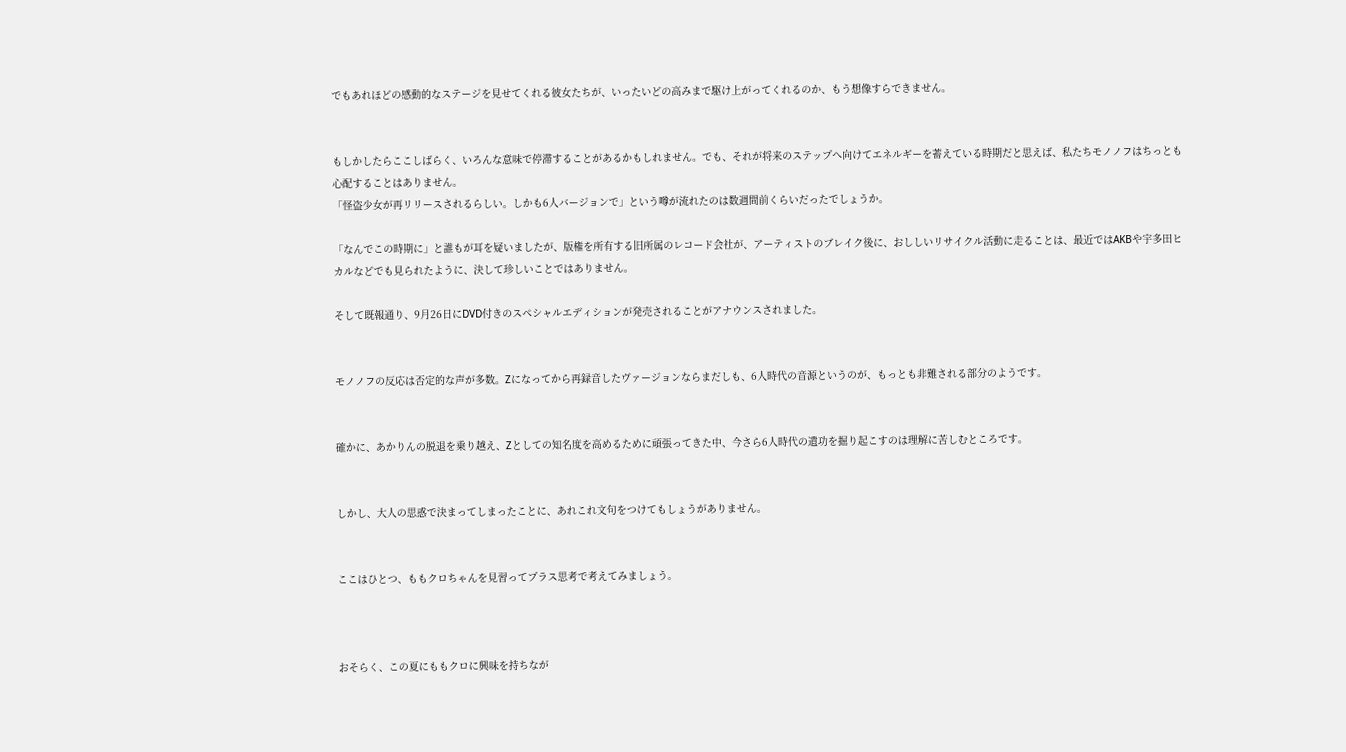でもあれほどの感動的なステージを見せてくれる彼女たちが、いったいどの高みまで駆け上がってくれるのか、もう想像すらできません。


もしかしたらここしばらく、いろんな意味で停滞することがあるかもしれません。でも、それが将来のステップへ向けてエネルギーを蓄えている時期だと思えば、私たちモノノフはちっとも心配することはありません。
「怪盗少女が再リリースされるらしい。しかも6人バージョンで」という噂が流れたのは数週間前くらいだったでしょうか。

「なんでこの時期に」と誰もが耳を疑いましたが、版権を所有する旧所属のレコード会社が、アーティストのブレイク後に、おししいリサイクル活動に走ることは、最近ではAKBや宇多田ヒカルなどでも見られたように、決して珍しいことではありません。

そして既報通り、9月26日にDVD付きのスペシャルエディションが発売されることがアナウンスされました。


モノノフの反応は否定的な声が多数。Zになってから再録音したヴァージョンならまだしも、6人時代の音源というのが、もっとも非難される部分のようです。


確かに、あかりんの脱退を乗り越え、Zとしての知名度を高めるために頑張ってきた中、今さら6人時代の遺功を掘り起こすのは理解に苦しむところです。


しかし、大人の思惑で決まってしまったことに、あれこれ文句をつけてもしょうがありません。


ここはひとつ、ももクロちゃんを見習ってプラス思考で考えてみましょう。



おそらく、この夏にももクロに興味を持ちなが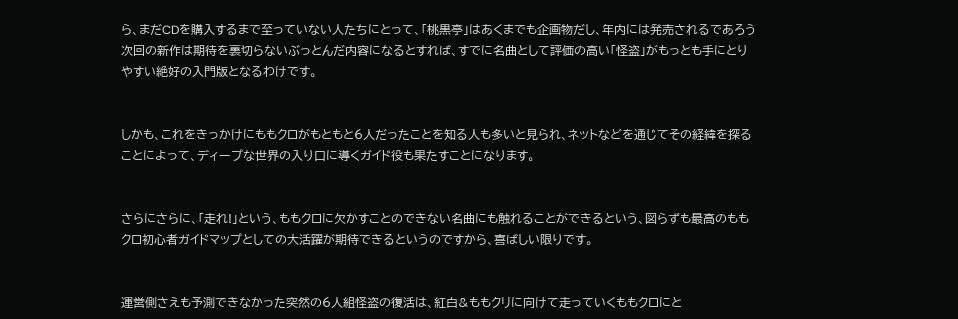ら、まだCDを購入するまで至っていない人たちにとって、「桃黒亭」はあくまでも企画物だし、年内には発売されるであろう次回の新作は期待を裏切らないぶっとんだ内容になるとすれば、すでに名曲として評価の高い「怪盗」がもっとも手にとりやすい絶好の入門版となるわけです。


しかも、これをきっかけにももクロがもともと6人だったことを知る人も多いと見られ、ネットなどを通じてその経緯を探ることによって、ディープな世界の入り口に導くガイド役も果たすことになります。


さらにさらに、「走れ!」という、ももクロに欠かすことのできない名曲にも触れることができるという、図らずも最高のももクロ初心者ガイドマップとしての大活躍が期待できるというのですから、喜ばしい限りです。


運営側さえも予測できなかった突然の6人組怪盗の復活は、紅白&ももクリに向けて走っていくももクロにと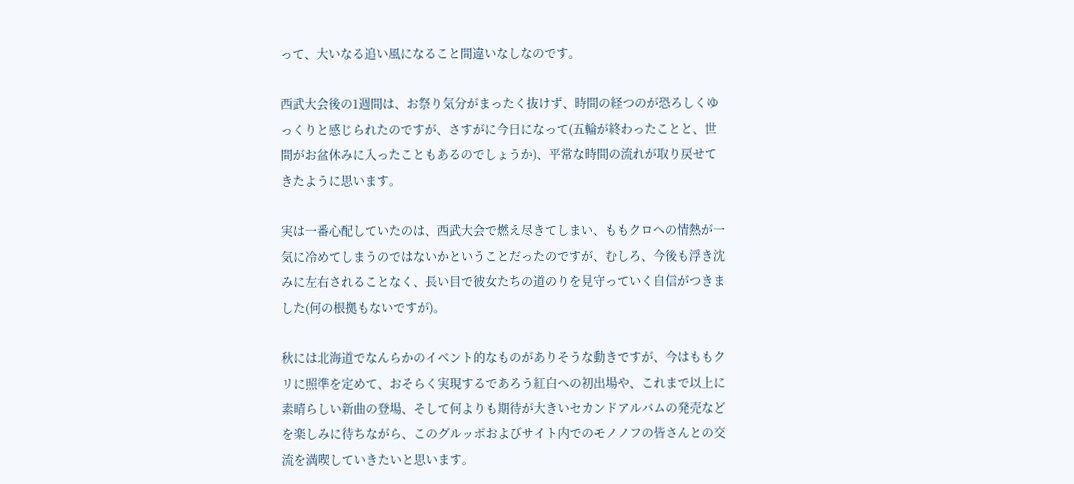って、大いなる追い風になること間違いなしなのです。

西武大会後の1週間は、お祭り気分がまったく抜けず、時間の経つのが恐ろしくゆっくりと感じられたのですが、さすがに今日になって(五輪が終わったことと、世間がお盆休みに入ったこともあるのでしょうか)、平常な時間の流れが取り戻せてきたように思います。

実は一番心配していたのは、西武大会で燃え尽きてしまい、ももクロへの情熱が一気に冷めてしまうのではないかということだったのですが、むしろ、今後も浮き沈みに左右されることなく、長い目で彼女たちの道のりを見守っていく自信がつきました(何の根拠もないですが)。

秋には北海道でなんらかのイベント的なものがありそうな動きですが、今はももクリに照準を定めて、おそらく実現するであろう紅白への初出場や、これまで以上に素晴らしい新曲の登場、そして何よりも期待が大きいセカンドアルバムの発売などを楽しみに待ちながら、このグルッポおよびサイト内でのモノノフの皆さんとの交流を満喫していきたいと思います。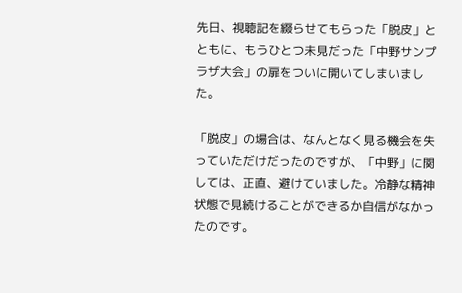先日、視聴記を綴らせてもらった「脱皮」とともに、もうひとつ未見だった「中野サンプラザ大会」の扉をついに開いてしまいました。

「脱皮」の場合は、なんとなく見る機会を失っていただけだったのですが、「中野」に関しては、正直、避けていました。冷静な精神状態で見続けることができるか自信がなかったのです。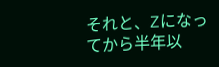それと、Zになってから半年以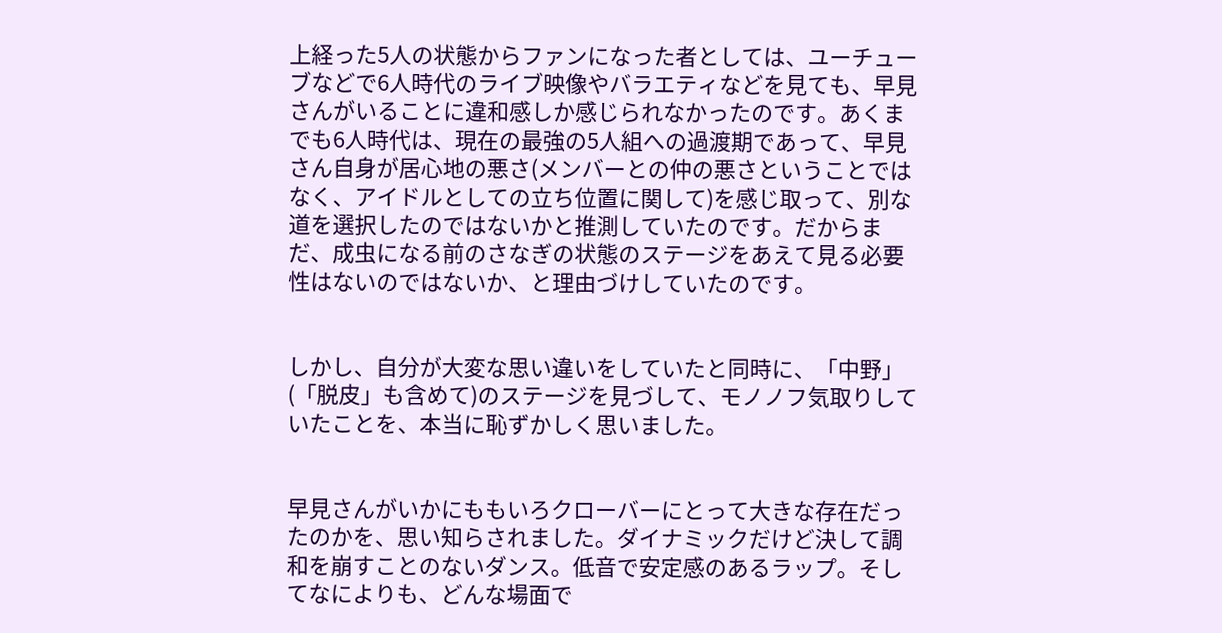上経った5人の状態からファンになった者としては、ユーチューブなどで6人時代のライブ映像やバラエティなどを見ても、早見さんがいることに違和感しか感じられなかったのです。あくまでも6人時代は、現在の最強の5人組への過渡期であって、早見さん自身が居心地の悪さ(メンバーとの仲の悪さということではなく、アイドルとしての立ち位置に関して)を感じ取って、別な道を選択したのではないかと推測していたのです。だからまだ、成虫になる前のさなぎの状態のステージをあえて見る必要性はないのではないか、と理由づけしていたのです。


しかし、自分が大変な思い違いをしていたと同時に、「中野」(「脱皮」も含めて)のステージを見づして、モノノフ気取りしていたことを、本当に恥ずかしく思いました。


早見さんがいかにももいろクローバーにとって大きな存在だったのかを、思い知らされました。ダイナミックだけど決して調和を崩すことのないダンス。低音で安定感のあるラップ。そしてなによりも、どんな場面で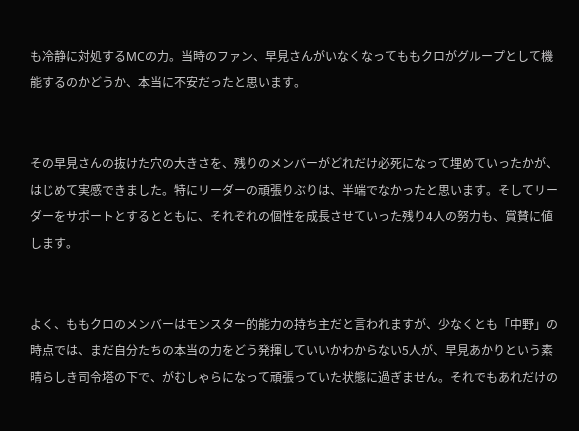も冷静に対処するMCの力。当時のファン、早見さんがいなくなってももクロがグループとして機能するのかどうか、本当に不安だったと思います。


その早見さんの抜けた穴の大きさを、残りのメンバーがどれだけ必死になって埋めていったかが、はじめて実感できました。特にリーダーの頑張りぶりは、半端でなかったと思います。そしてリーダーをサポートとするとともに、それぞれの個性を成長させていった残り4人の努力も、賞賛に値します。


よく、ももクロのメンバーはモンスター的能力の持ち主だと言われますが、少なくとも「中野」の時点では、まだ自分たちの本当の力をどう発揮していいかわからない5人が、早見あかりという素晴らしき司令塔の下で、がむしゃらになって頑張っていた状態に過ぎません。それでもあれだけの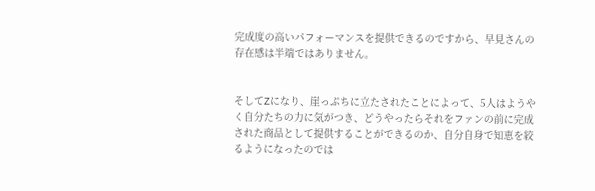完成度の高いパフォーマンスを提供できるのですから、早見さんの存在感は半端ではありません。


そしてZになり、崖っぷちに立たされたことによって、5人はようやく自分たちの力に気がつき、どうやったらそれをファンの前に完成された商品として提供することができるのか、自分自身で知恵を絞るようになったのでは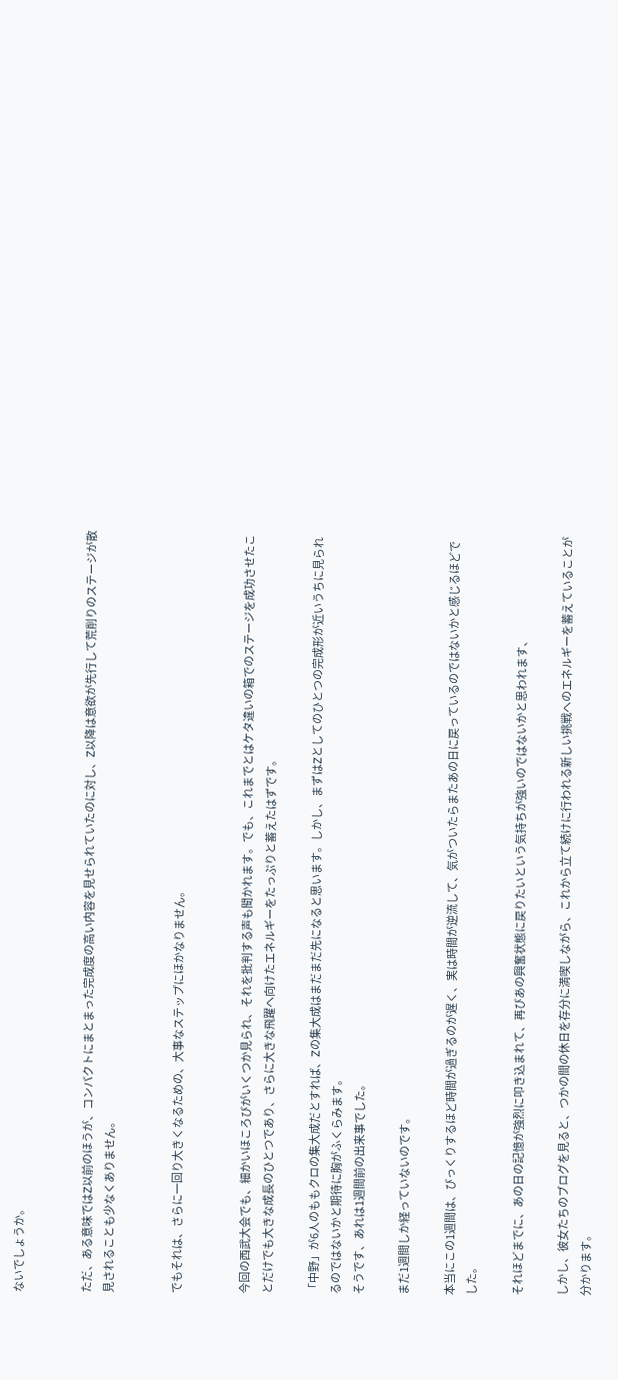ないでしょうか。


ただ、ある意味ではZ以前のほうが、コンパクトにまとまった完成度の高い内容を見せられていたのに対し、Z以降は意欲が先行して荒削りのステージが散見されることも少なくありません。


でもそれは、さらに一回り大きくなるための、大事なステップにほかなりません。


今回の西武大会でも、細かいほころびがいくつか見られ、それを批判する声も聞かれます。でも、これまでとはケタ違いの箱でのステージを成功させたことだけでも大きな成長のひとつであり、さらに大きな飛躍へ向けたエネルギーをたっぷりと蓄えたはずです。

「中野」が6人のももクロの集大成だとすれば、Zの集大成はまだまだ先になると思います。しかし、まずはZとしてのひとつの完成形が近いうちに見られるのではないかと期待に胸がふくらみます。
そうです、あれは1週間前の出来事でした。

まだ1週間しか経っていないのです。

本当にこの1週間は、びっくりするほど時間が過ぎるのが遅く、実は時間が逆流して、気がついたらまたあの日に戻っているのではないかと感じるほどでした。

それほどまでに、あの日の記憶が強烈に叩き込まれて、再びあの興奮状態に戻りたいという気持ちが強いのではないかと思われます、

しかし、彼女たちのブログを見ると、つかの間の休日を存分に満喫しながら、これから立て続けに行われる新しい挑戦へのエネルギーを蓄えていることが分かります。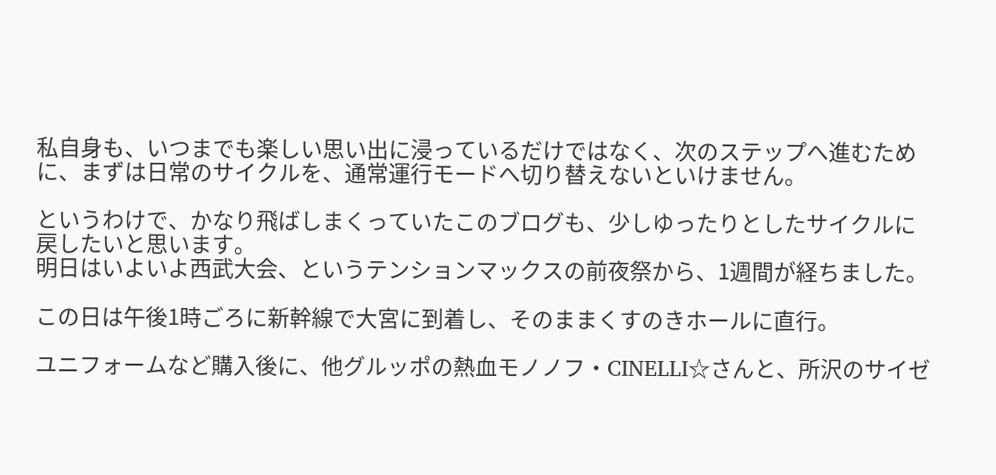私自身も、いつまでも楽しい思い出に浸っているだけではなく、次のステップへ進むために、まずは日常のサイクルを、通常運行モードへ切り替えないといけません。

というわけで、かなり飛ばしまくっていたこのブログも、少しゆったりとしたサイクルに戻したいと思います。
明日はいよいよ西武大会、というテンションマックスの前夜祭から、1週間が経ちました。

この日は午後1時ごろに新幹線で大宮に到着し、そのままくすのきホールに直行。

ユニフォームなど購入後に、他グルッポの熱血モノノフ・CINELLI☆さんと、所沢のサイゼ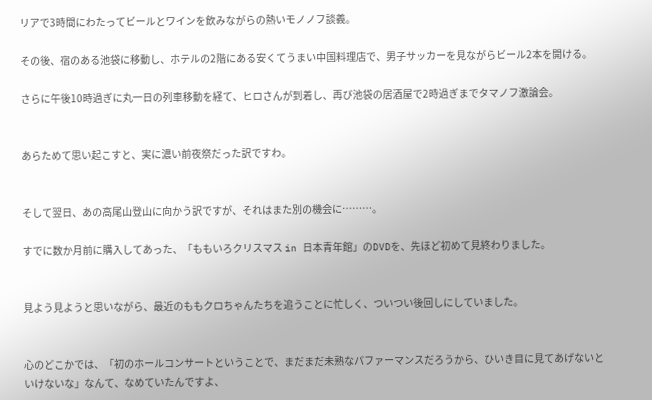リアで3時間にわたってビールとワインを飲みながらの熱いモノノフ談義。

その後、宿のある池袋に移動し、ホテルの2階にある安くてうまい中国料理店で、男子サッカーを見ながらビール2本を開ける。

さらに午後10時過ぎに丸一日の列車移動を経て、ヒロさんが到着し、再び池袋の居酒屋で2時過ぎまでタマノフ激論会。


あらためて思い起こすと、実に濃い前夜祭だった訳ですわ。


そして翌日、あの高尾山登山に向かう訳ですが、それはまた別の機会に………。

すでに数か月前に購入してあった、「ももいろクリスマス in 日本青年館」のDVDを、先ほど初めて見終わりました。


見よう見ようと思いながら、最近のももクロちゃんたちを追うことに忙しく、ついつい後回しにしていました。


心のどこかでは、「初のホールコンサートということで、まだまだ未熟なパファーマンスだろうから、ひいき目に見てあげないといけないな」なんて、なめていたんですよ、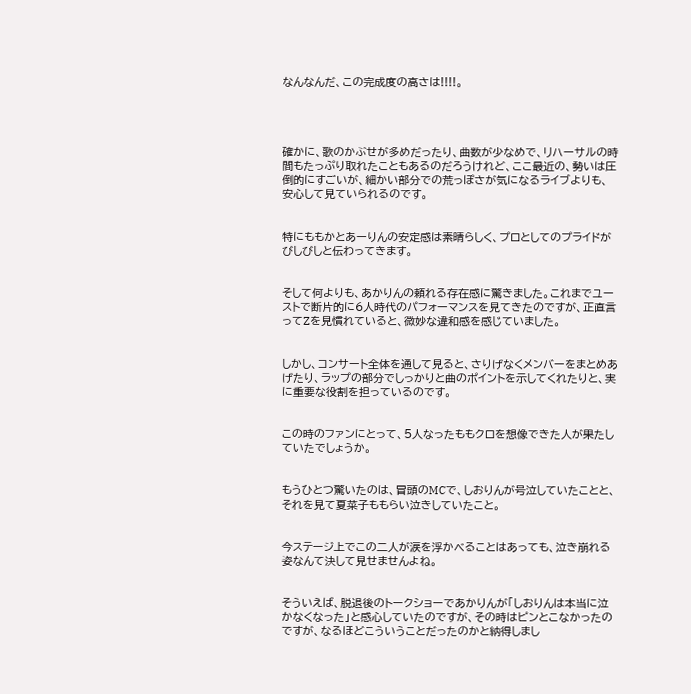なんなんだ、この完成度の高さは!!!!。




確かに、歌のかぶせが多めだったり、曲数が少なめで、リハーサルの時間もたっぷり取れたこともあるのだろうけれど、ここ最近の、勢いは圧倒的にすごいが、細かい部分での荒っぽさが気になるライブよりも、安心して見ていられるのです。


特にももかとあーりんの安定感は素晴らしく、プロとしてのプライドがびしびしと伝わってきます。


そして何よりも、あかりんの頼れる存在感に驚きました。これまでユーストで断片的に6人時代のパフォーマンスを見てきたのですが、正直言ってZを見慣れていると、微妙な違和感を感じていました。


しかし、コンサート全体を通して見ると、さりげなくメンバーをまとめあげたり、ラップの部分でしっかりと曲のポイントを示してくれたりと、実に重要な役割を担っているのです。


この時のファンにとって、5人なったももクロを想像できた人が果たしていたでしょうか。


もうひとつ驚いたのは、冒頭のMCで、しおりんが号泣していたことと、それを見て夏菜子ももらい泣きしていたこと。


今ステージ上でこの二人が涙を浮かべることはあっても、泣き崩れる姿なんて決して見せませんよね。


そういえば、脱退後のトークショーであかりんが「しおりんは本当に泣かなくなった」と感心していたのですが、その時はピンとこなかったのですが、なるほどこういうことだったのかと納得しまし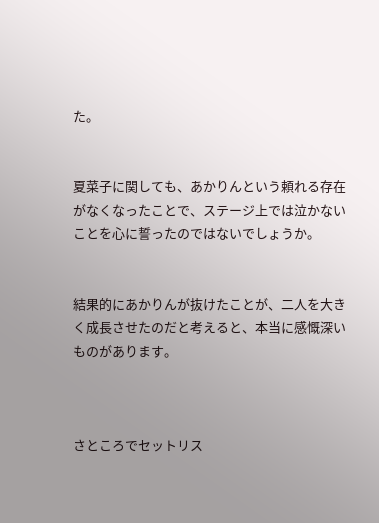た。


夏菜子に関しても、あかりんという頼れる存在がなくなったことで、ステージ上では泣かないことを心に誓ったのではないでしょうか。


結果的にあかりんが抜けたことが、二人を大きく成長させたのだと考えると、本当に感慨深いものがあります。



さところでセットリス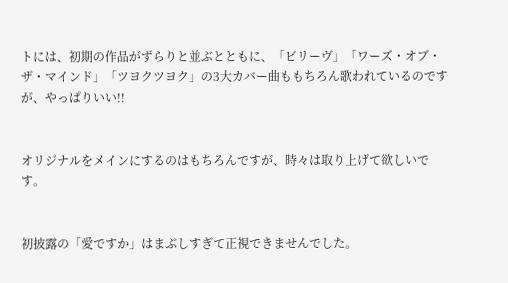トには、初期の作品がずらりと並ぶとともに、「ビリーヴ」「ワーズ・オブ・ザ・マインド」「ツヨクツヨク」の3大カバー曲ももちろん歌われているのですが、やっぱりいい!!


オリジナルをメインにするのはもちろんですが、時々は取り上げて欲しいです。


初披露の「愛ですか」はまぶしすぎて正視できませんでした。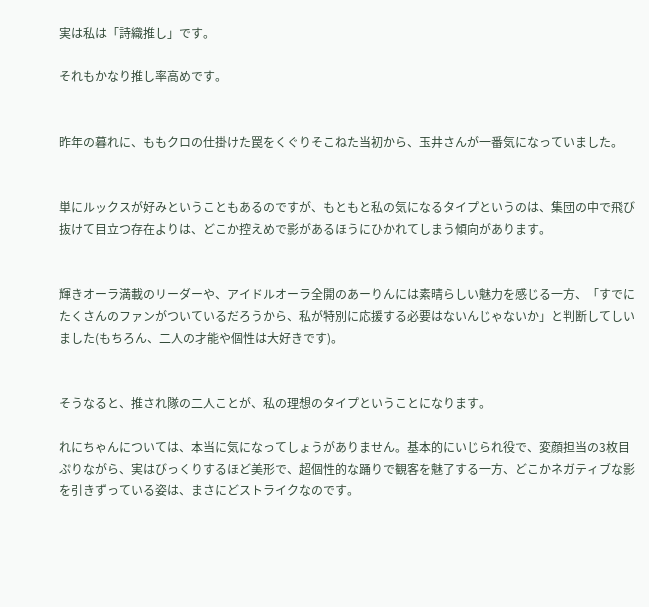実は私は「詩織推し」です。

それもかなり推し率高めです。


昨年の暮れに、ももクロの仕掛けた罠をくぐりそこねた当初から、玉井さんが一番気になっていました。


単にルックスが好みということもあるのですが、もともと私の気になるタイプというのは、集団の中で飛び抜けて目立つ存在よりは、どこか控えめで影があるほうにひかれてしまう傾向があります。


輝きオーラ満載のリーダーや、アイドルオーラ全開のあーりんには素晴らしい魅力を感じる一方、「すでにたくさんのファンがついているだろうから、私が特別に応援する必要はないんじゃないか」と判断してしいました(もちろん、二人の才能や個性は大好きです)。


そうなると、推され隊の二人ことが、私の理想のタイプということになります。

れにちゃんについては、本当に気になってしょうがありません。基本的にいじられ役で、変顔担当の3枚目ぷりながら、実はびっくりするほど美形で、超個性的な踊りで観客を魅了する一方、どこかネガティブな影を引きずっている姿は、まさにどストライクなのです。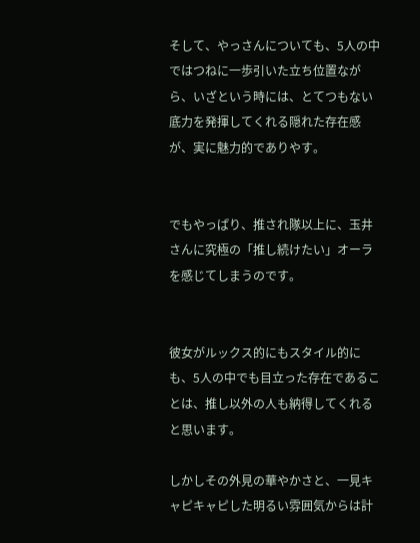そして、やっさんについても、5人の中ではつねに一歩引いた立ち位置ながら、いざという時には、とてつもない底力を発揮してくれる隠れた存在感が、実に魅力的でありやす。


でもやっぱり、推され隊以上に、玉井さんに究極の「推し続けたい」オーラを感じてしまうのです。


彼女がルックス的にもスタイル的にも、5人の中でも目立った存在であることは、推し以外の人も納得してくれると思います。

しかしその外見の華やかさと、一見キャピキャピした明るい雰囲気からは計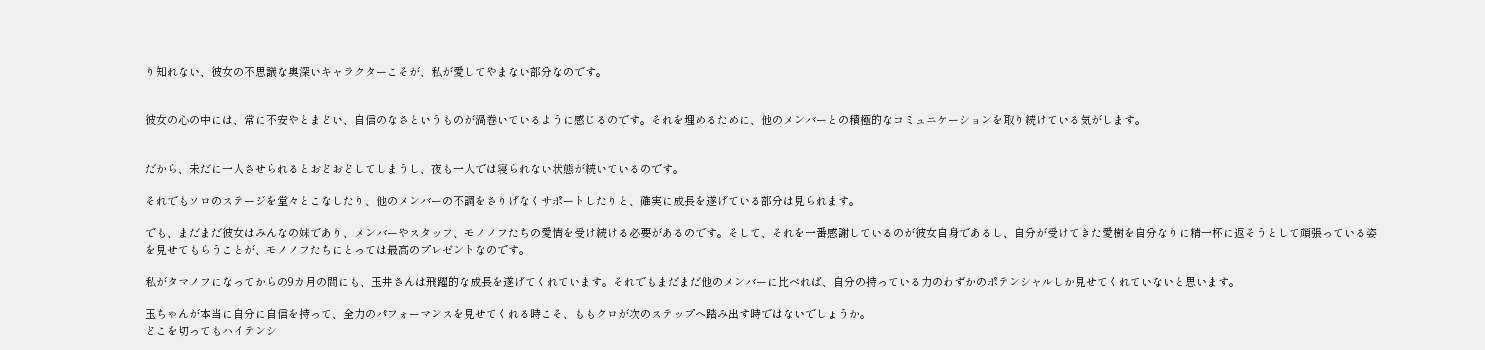り知れない、彼女の不思議な奥深いキャラクターこそが、私が愛してやまない部分なのです。


彼女の心の中には、常に不安やとまどい、自信のなさというものが渦巻いているように感じるのです。それを埋めるために、他のメンバーとの積極的なコミュニケーションを取り続けている気がします。


だから、未だに一人させられるとおどおどしてしまうし、夜も一人では寝られない状態が続いているのです。

それでもソロのステージを堂々とこなしたり、他のメンバーの不調をさりげなくサポートしたりと、確実に成長を遂げている部分は見られます。

でも、まだまだ彼女はみんなの妹であり、メンバーやスタッフ、モノノフたちの愛情を受け続ける必要があるのです。そして、それを一番感謝しているのが彼女自身であるし、自分が受けてきた愛樹を自分なりに精一杯に返そうとして頑張っている姿を見せてもらうことが、モノノフたちにとっては最高のプレゼントなのです。

私がタマノフになってからの9カ月の間にも、玉井さんは飛躍的な成長を遂げてくれています。それでもまだまだ他のメンバーに比べれば、自分の持っている力のわずかのポテンシャルしか見せてくれていないと思います。

玉ちゃんが本当に自分に自信を持って、全力のパフォーマンスを見せてくれる時こそ、ももクロが次のステップへ踏み出す時ではないでしょうか。
どこを切ってもハイテンシ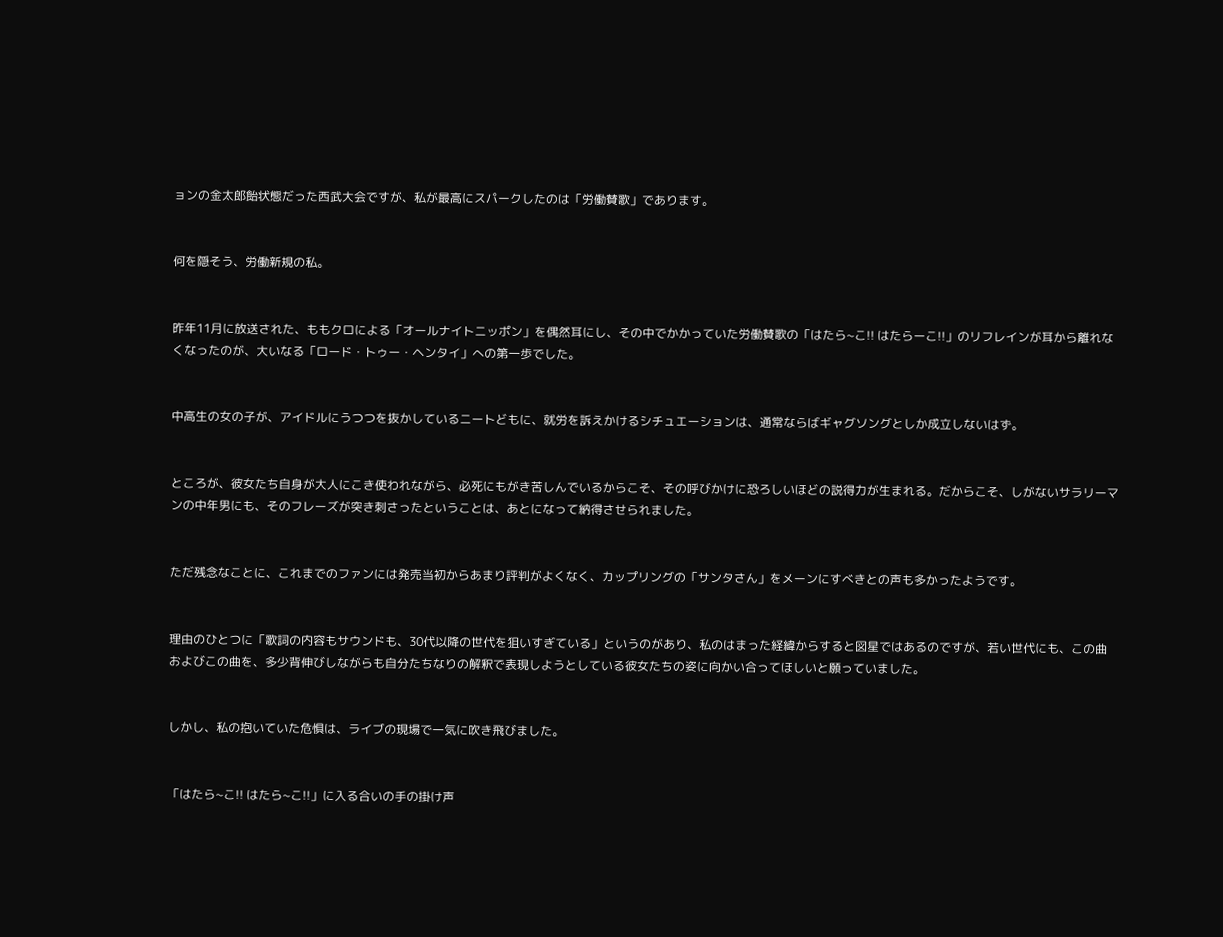ョンの金太郎飴状態だった西武大会ですが、私が最高にスパークしたのは「労働賛歌」であります。


何を隠そう、労働新規の私。


昨年11月に放送された、ももクロによる「オールナイトニッポン」を偶然耳にし、その中でかかっていた労働賛歌の「はたら~こ!! はたらーこ!!」のリフレインが耳から離れなくなったのが、大いなる「ロード・トゥー・ヘンタイ」への第一歩でした。


中高生の女の子が、アイドルにうつつを抜かしているニートどもに、就労を訴えかけるシチュエーションは、通常ならばギャグソングとしか成立しないはず。


ところが、彼女たち自身が大人にこき使われながら、必死にもがき苦しんでいるからこそ、その呼びかけに恐ろしいほどの説得力が生まれる。だからこそ、しがないサラリーマンの中年男にも、そのフレーズが突き刺さったということは、あとになって納得させられました。


ただ残念なことに、これまでのファンには発売当初からあまり評判がよくなく、カップリングの「サンタさん」をメーンにすべきとの声も多かったようです。


理由のひとつに「歌詞の内容もサウンドも、30代以降の世代を狙いすぎている」というのがあり、私のはまった経緯からすると図星ではあるのですが、若い世代にも、この曲およびこの曲を、多少背伸びしながらも自分たちなりの解釈で表現しようとしている彼女たちの姿に向かい合ってほしいと願っていました。


しかし、私の抱いていた危惧は、ライブの現場で一気に吹き飛びました。


「はたら~こ!! はたら~こ!!」に入る合いの手の掛け声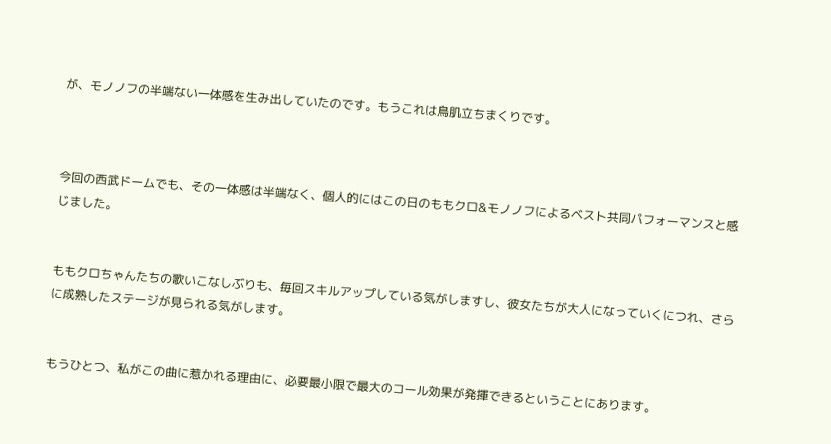が、モノノフの半端ない一体感を生み出していたのです。もうこれは鳥肌立ちまくりです。



今回の西武ドームでも、その一体感は半端なく、個人的にはこの日のももクロ&モノノフによるベスト共同パフォーマンスと感じました。


ももクロちゃんたちの歌いこなしぶりも、毎回スキルアップしている気がしますし、彼女たちが大人になっていくにつれ、さらに成熟したステージが見られる気がします。


もうひとつ、私がこの曲に惹かれる理由に、必要最小限で最大のコール効果が発揮できるということにあります。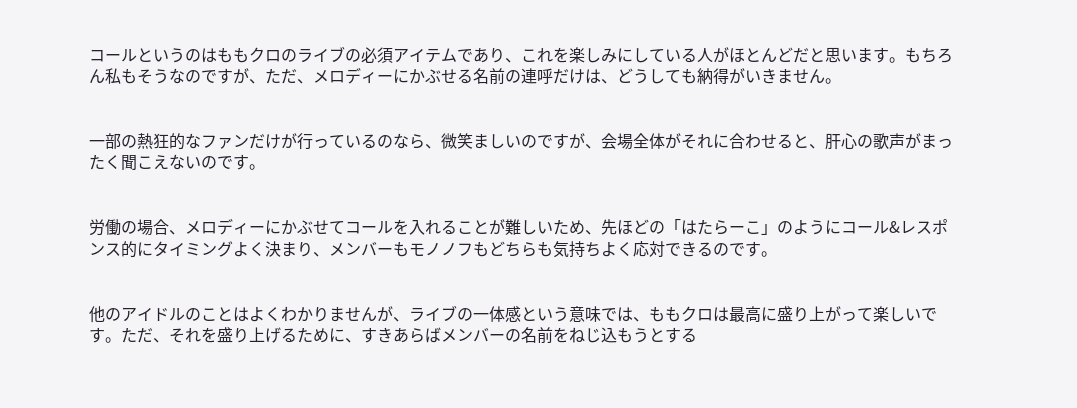コールというのはももクロのライブの必須アイテムであり、これを楽しみにしている人がほとんどだと思います。もちろん私もそうなのですが、ただ、メロディーにかぶせる名前の連呼だけは、どうしても納得がいきません。


一部の熱狂的なファンだけが行っているのなら、微笑ましいのですが、会場全体がそれに合わせると、肝心の歌声がまったく聞こえないのです。


労働の場合、メロディーにかぶせてコールを入れることが難しいため、先ほどの「はたらーこ」のようにコール&レスポンス的にタイミングよく決まり、メンバーもモノノフもどちらも気持ちよく応対できるのです。


他のアイドルのことはよくわかりませんが、ライブの一体感という意味では、ももクロは最高に盛り上がって楽しいです。ただ、それを盛り上げるために、すきあらばメンバーの名前をねじ込もうとする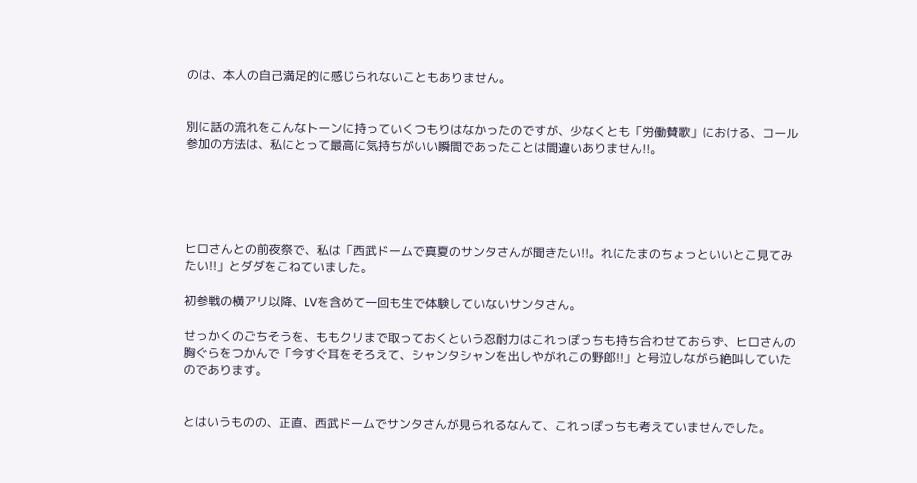のは、本人の自己満足的に感じられないこともありません。


別に話の流れをこんなトーンに持っていくつもりはなかったのですが、少なくとも「労働賛歌」における、コール参加の方法は、私にとって最高に気持ちがいい瞬間であったことは間違いありません!!。





ヒロさんとの前夜祭で、私は「西武ドームで真夏のサンタさんが聞きたい!!。れにたまのちょっといいとこ見てみたい!!」とダダをこねていました。

初参戦の横アリ以降、LVを含めて一回も生で体験していないサンタさん。

せっかくのごちそうを、ももクリまで取っておくという忍耐力はこれっぽっちも持ち合わせておらず、ヒロさんの胸ぐらをつかんで「今すぐ耳をそろえて、シャンタシャンを出しやがれこの野郎!!」と号泣しながら絶叫していたのであります。


とはいうものの、正直、西武ドームでサンタさんが見られるなんて、これっぽっちも考えていませんでした。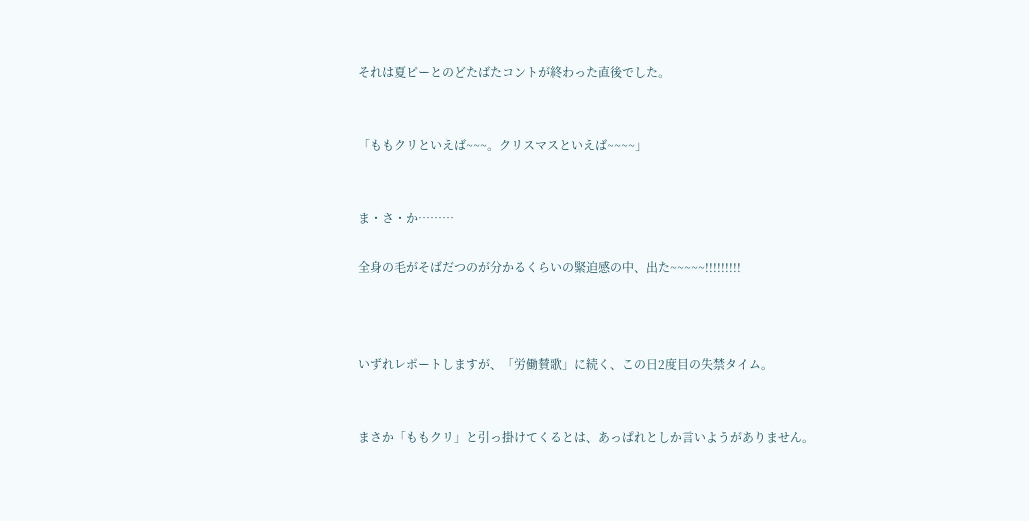それは夏ピーとのどたばたコントが終わった直後でした。


「ももクリといえば~~~。クリスマスといえば~~~~」


ま・さ・か………

全身の毛がそばだつのが分かるくらいの緊迫感の中、出た~~~~~!!!!!!!!!



いずれレポートしますが、「労働賛歌」に続く、この日2度目の失禁タイム。


まさか「ももクリ」と引っ掛けてくるとは、あっぱれとしか言いようがありません。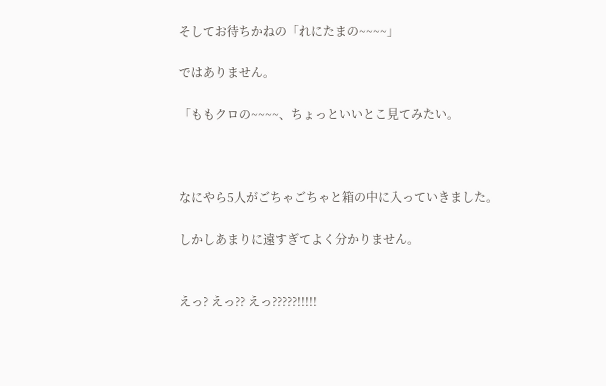そしてお待ちかねの「れにたまの~~~~」

ではありません。

「ももクロの~~~~、ちょっといいとこ見てみたい。



なにやら5人がごちゃごちゃと箱の中に入っていきました。

しかしあまりに遠すぎてよく分かりません。


えっ? えっ?? えっ?????!!!!!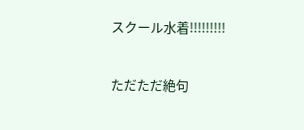スクール水着!!!!!!!!!


ただただ絶句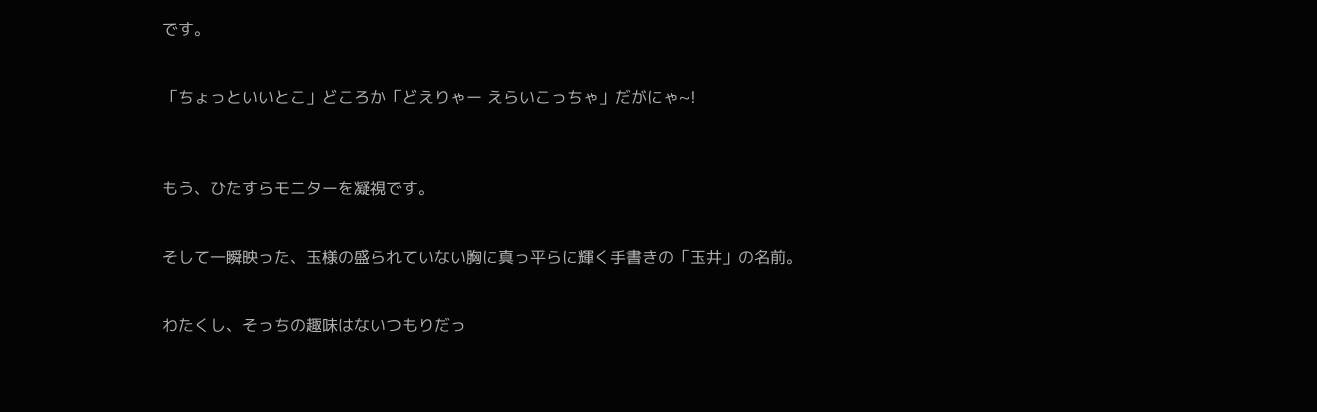です。


「ちょっといいとこ」どころか「どえりゃー えらいこっちゃ」だがにゃ~!



もう、ひたすらモニターを凝視です。


そして一瞬映った、玉様の盛られていない胸に真っ平らに輝く手書きの「玉井」の名前。


わたくし、そっちの趣味はないつもりだっ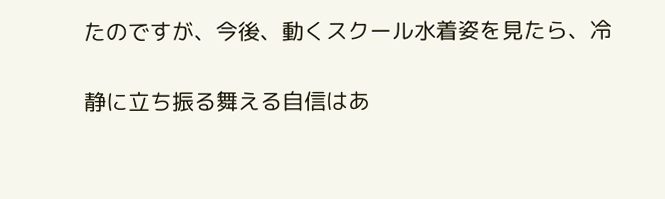たのですが、今後、動くスクール水着姿を見たら、冷

静に立ち振る舞える自信はあ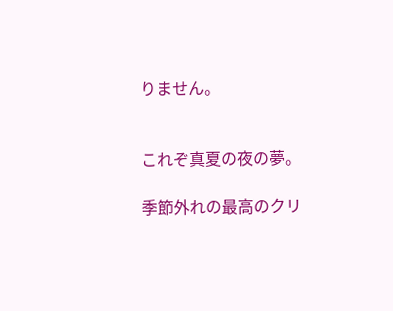りません。


これぞ真夏の夜の夢。

季節外れの最高のクリ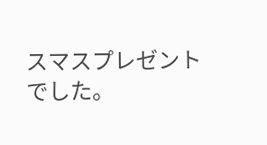スマスプレゼントでした。